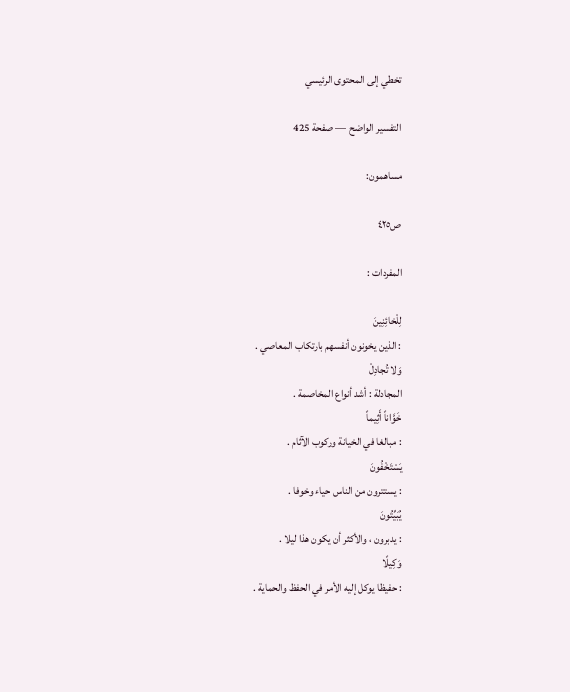تخطي إلى المحتوى الرئيسي

التفسير الواضح — صفحة 425

مساهمون:

ص٤٢٥

المفردات :

لِلْخائِنِينَ
: الذين يخونون أنفسهم بارتكاب المعاصي .
وَلا تُجادِلْ
المجادلة : أشد أنواع المخاصمة .
خَوَّاناً أَثِيماً
: مبالغا في الخيانة وركوب الآثام .
يَسْتَخْفُونَ
: يستترون من الناس حياء وخوفا .
يُبَيِّتُونَ
: يدبرون ، والأكثر أن يكون هذا ليلا .
وَكِيلًا
: حفيظا يوكل إليه الأمر في الحفظ والحماية .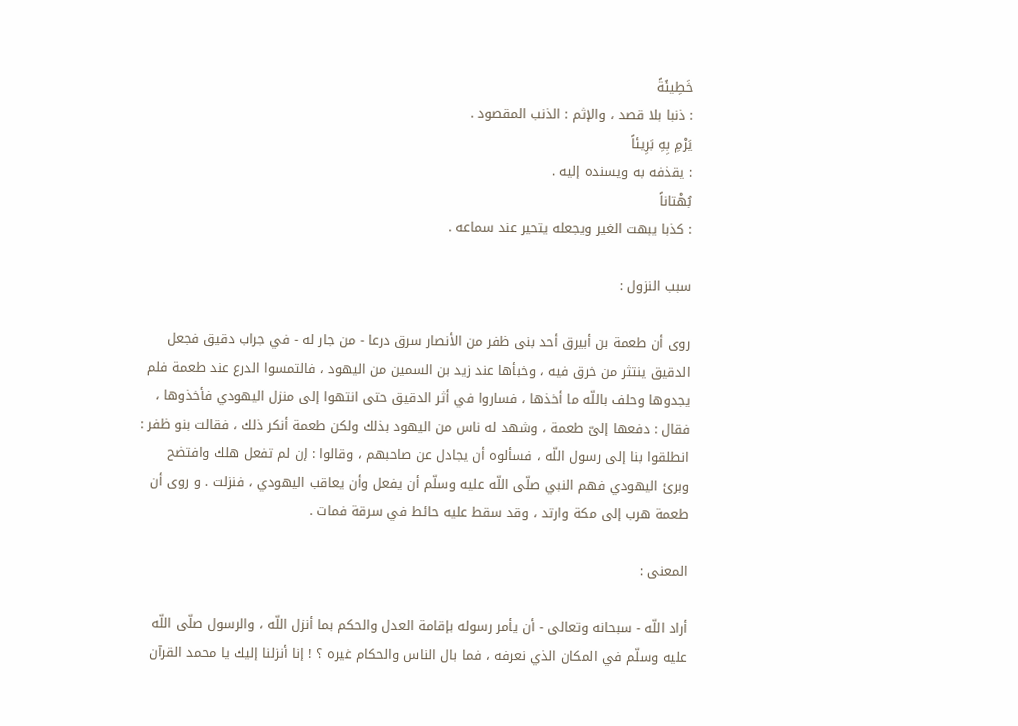خَطِيئَةً
: ذنبا بلا قصد ، والإثم : الذنب المقصود .
يَرْمِ بِهِ بَرِيئاً
: يقذفه به ويسنده إليه .
بُهْتاناً
: كذبا يبهت الغير ويجعله يتحير عند سماعه .

سبب النزول :

روى أن طعمة بن أبيرق أحد بنى ظفر من الأنصار سرق درعا - من جار له - في جراب دقيق فجعل الدقيق ينتثر من خرق فيه ، وخبأها عند زيد بن السمين من اليهود ، فالتمسوا الدرع عند طعمة فلم يجدوها وحلف باللّه ما أخذها ، فساروا في أثر الدقيق حتى انتهوا إلى منزل اليهودي فأخذوها ، فقال : دفعها إلىّ طعمة ، وشهد له ناس من اليهود بذلك ولكن طعمة أنكر ذلك ، فقالت بنو ظفر : انطلقوا بنا إلى رسول اللّه ، فسألوه أن يجادل عن صاحبهم ، وقالوا : إن لم تفعل هلك وافتضح وبرئ اليهودي فهم النبي صلّى اللّه عليه وسلّم أن يفعل وأن يعاقب اليهودي ، فنزلت . و روى أن طعمة هرب إلى مكة وارتد ، وقد سقط عليه حائط في سرقة فمات .

المعنى :

أراد اللّه - سبحانه وتعالى - أن يأمر رسوله بإقامة العدل والحكم بما أنزل اللّه ، والرسول صلّى اللّه عليه وسلّم في المكان الذي نعرفه ، فما بال الناس والحكام غيره ؟ ! إنا أنزلنا إليك يا محمد القرآن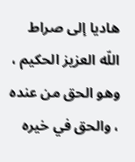هاديا إلى صراط اللّه العزيز الحكيم ، وهو الحق من عنده ، والحق في خيره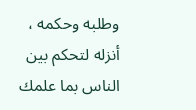وطلبه وحكمه ، أنزله لتحكم بين الناس بما علمك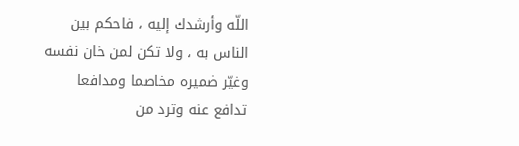اللّه وأرشدك إليه ، فاحكم بين الناس به ، ولا تكن لمن خان نفسه وغيّر ضميره مخاصما ومدافعا تدافع عنه وترد من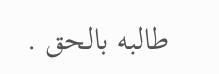طالبه بالحق .